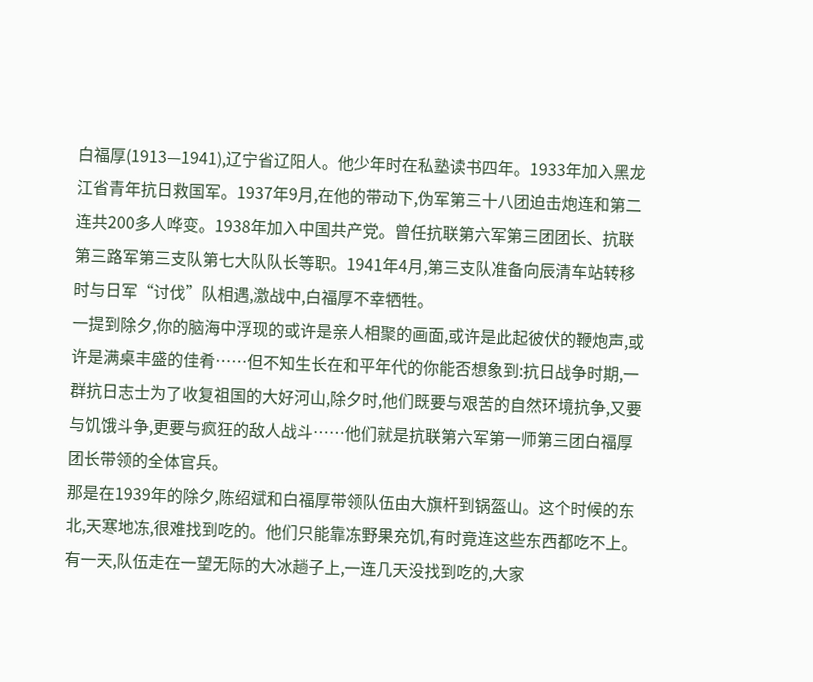白福厚(1913—1941),辽宁省辽阳人。他少年时在私塾读书四年。1933年加入黑龙江省青年抗日救国军。1937年9月,在他的带动下,伪军第三十八团迫击炮连和第二连共200多人哗变。1938年加入中国共产党。曾任抗联第六军第三团团长、抗联第三路军第三支队第七大队队长等职。1941年4月,第三支队准备向辰清车站转移时与日军“讨伐”队相遇,激战中,白福厚不幸牺牲。
一提到除夕,你的脑海中浮现的或许是亲人相聚的画面,或许是此起彼伏的鞭炮声,或许是满桌丰盛的佳肴……但不知生长在和平年代的你能否想象到:抗日战争时期,一群抗日志士为了收复祖国的大好河山,除夕时,他们既要与艰苦的自然环境抗争,又要与饥饿斗争,更要与疯狂的敌人战斗……他们就是抗联第六军第一师第三团白福厚团长带领的全体官兵。
那是在1939年的除夕,陈绍斌和白福厚带领队伍由大旗杆到锅盔山。这个时候的东北,天寒地冻,很难找到吃的。他们只能靠冻野果充饥,有时竟连这些东西都吃不上。有一天,队伍走在一望无际的大冰趟子上,一连几天没找到吃的,大家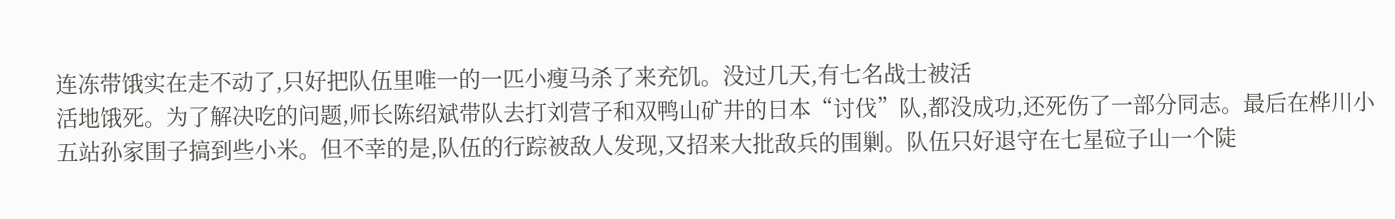连冻带饿实在走不动了,只好把队伍里唯一的一匹小瘦马杀了来充饥。没过几天,有七名战士被活
活地饿死。为了解决吃的问题,师长陈绍斌带队去打刘营子和双鸭山矿井的日本“讨伐”队,都没成功,还死伤了一部分同志。最后在桦川小五站孙家围子搞到些小米。但不幸的是,队伍的行踪被敌人发现,又招来大批敌兵的围剿。队伍只好退守在七星砬子山一个陡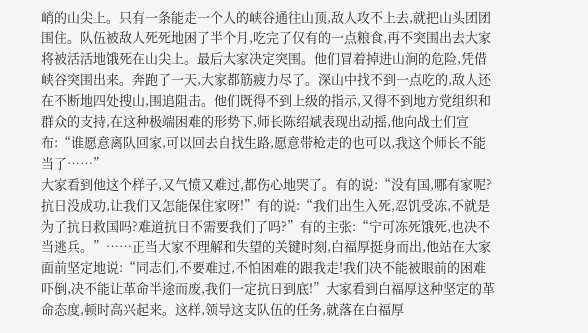峭的山尖上。只有一条能走一个人的峡谷通往山顶,敌人攻不上去,就把山头团团围住。队伍被敌人死死地困了半个月,吃完了仅有的一点粮食,再不突围出去大家将被活活地饿死在山尖上。最后大家决定突围。他们冒着掉进山涧的危险,凭借峡谷突围出来。奔跑了一天,大家都筋疲力尽了。深山中找不到一点吃的,敌人还在不断地四处搜山,围追阻击。他们既得不到上级的指示,又得不到地方党组织和群众的支持,在这种极端困难的形势下,师长陈绍斌表现出动摇,他向战士们宣布:“谁愿意离队回家,可以回去自找生路,愿意带枪走的也可以,我这个师长不能当了……”
大家看到他这个样子,又气愤又难过,都伤心地哭了。有的说:“没有国,哪有家呢?抗日没成功,让我们又怎能保住家呀!”有的说:“我们出生入死,忍饥受冻,不就是为了抗日救国吗?难道抗日不需要我们了吗?”有的主张:“宁可冻死饿死,也决不当逃兵。”……正当大家不理解和失望的关键时刻,白福厚挺身而出,他站在大家面前坚定地说:“同志们,不要难过,不怕困难的跟我走!我们决不能被眼前的困难吓倒,决不能让革命半途而废,我们一定抗日到底!”大家看到白福厚这种坚定的革命态度,顿时高兴起来。这样,领导这支队伍的任务,就落在白福厚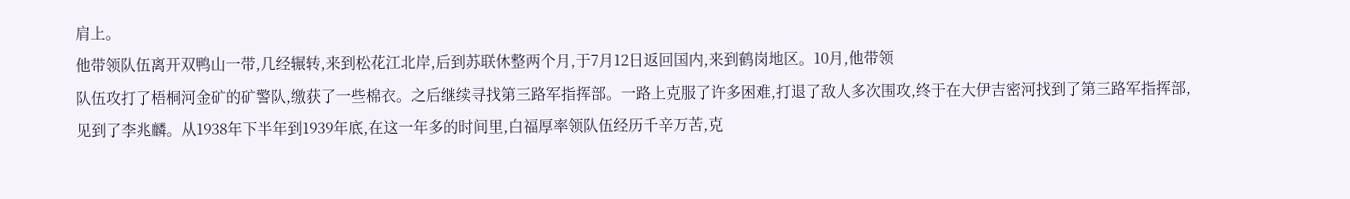肩上。
他带领队伍离开双鸭山一带,几经辗转,来到松花江北岸,后到苏联休整两个月,于7月12日返回国内,来到鹤岗地区。10月,他带领
队伍攻打了梧桐河金矿的矿警队,缴获了一些棉衣。之后继续寻找第三路军指挥部。一路上克服了许多困难,打退了敌人多次围攻,终于在大伊吉密河找到了第三路军指挥部,见到了李兆麟。从1938年下半年到1939年底,在这一年多的时间里,白福厚率领队伍经历千辛万苦,克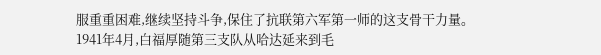服重重困难,继续坚持斗争,保住了抗联第六军第一师的这支骨干力量。
1941年4月,白福厚随第三支队从哈达延来到毛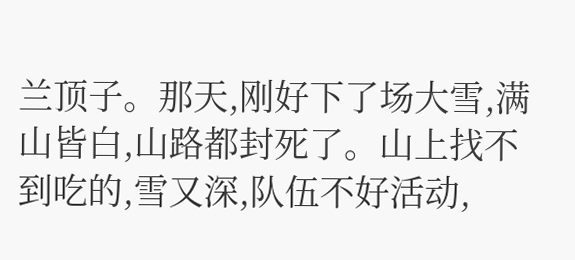兰顶子。那天,刚好下了场大雪,满山皆白,山路都封死了。山上找不到吃的,雪又深,队伍不好活动,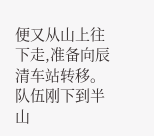便又从山上往下走,准备向辰清车站转移。队伍刚下到半山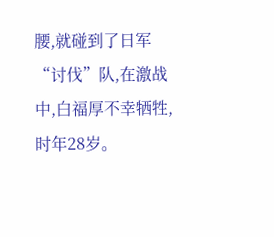腰,就碰到了日军“讨伐”队,在激战中,白福厚不幸牺牲,时年28岁。